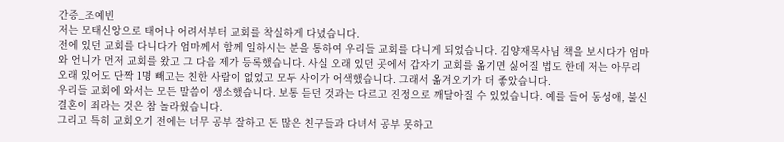간증_조예빈
저는 모태신앙으로 태어나 어려서부터 교회를 착실하게 다녔습니다.
전에 있던 교회를 다니다가 엄마께서 함께 일하시는 분을 통하여 우리들 교회를 다니게 되었습니다. 김양재목사님 책을 보시다가 엄마와 언니가 먼저 교회를 왔고 그 다음 제가 등록했습니다. 사실 오래 있던 곳에서 갑자기 교회를 옮기면 싫어질 법도 한데 저는 아무리 오래 있어도 단짝 1명 빼고는 친한 사람이 없었고 모두 사이가 어색했습니다. 그래서 옮겨오기가 더 좋았습니다.
우리들 교회에 와서는 모든 말씀이 생소했습니다. 보통 듣던 것과는 다르고 진정으로 깨달아질 수 있었습니다. 예를 들어 동성애, 불신결혼이 죄라는 것은 참 놀라웠습니다.
그리고 특히 교회오기 전에는 너무 공부 잘하고 돈 많은 친구들과 다녀서 공부 못하고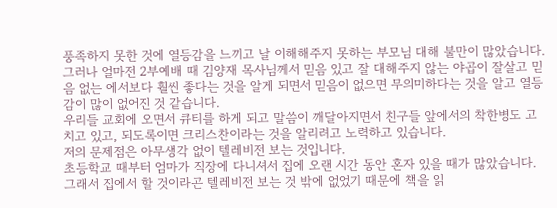풍족하지 못한 것에 열등감을 느끼고 날 이해해주지 못하는 부모님 대해 불만이 많았습니다. 그러나 얼마전 2부예배 때 김양재 목사님께서 믿음 있고 잘 대해주지 않는 야곱이 잘살고 믿음 없는 에서보다 훨씬 좋다는 것을 알게 되면서 믿음이 없으면 무의미하다는 것을 알고 열등감이 많이 없어진 것 같습니다.
우리들 교회에 오면서 큐티를 하게 되고 말씀이 깨달아지면서 친구들 앞에서의 착한병도 고치고 있고, 되도록이면 크리스찬이라는 것을 알리려고 노력하고 있습니다.
저의 문제점은 아무생각 없이 텔레비전 보는 것입니다.
초등학교 때부터 엄마가 직장에 다니셔서 집에 오랜 시간 동안 혼자 있을 때가 많았습니다. 그래서 집에서 할 것이라곤 텔레비전 보는 것 밖에 없었기 때문에 책을 읽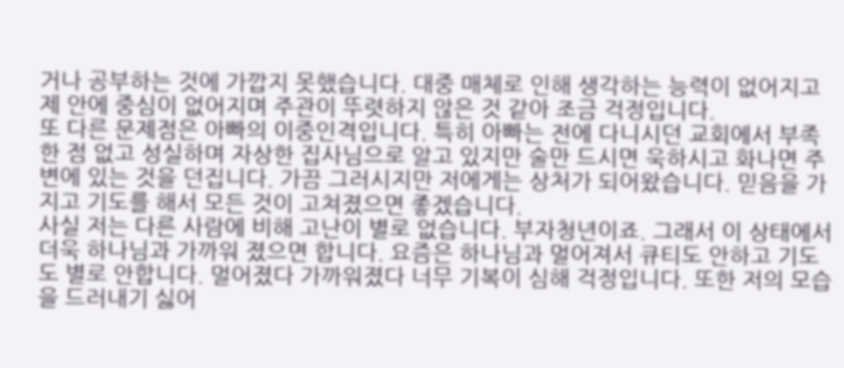거나 공부하는 것에 가깝지 못했습니다. 대중 매체로 인해 생각하는 능력이 없어지고 제 안에 중심이 없어지며 주관이 뚜렷하지 않은 것 같아 조금 걱정입니다.
또 다른 문제점은 아빠의 이중인격입니다. 특히 아빠는 전에 다니시던 교회에서 부족한 점 없고 성실하며 자상한 집사님으로 알고 있지만 술만 드시면 욱하시고 화나면 주변에 있는 것을 던집니다. 가끔 그러시지만 저에게는 상처가 되어왔습니다. 믿음을 가지고 기도를 해서 모든 것이 고쳐졌으면 좋겠습니다.
사실 저는 다른 사람에 비해 고난이 별로 없습니다. 부자청년이죠. 그래서 이 상태에서 더욱 하나님과 가까워 졌으면 합니다. 요즘은 하나님과 멀어져서 큐티도 안하고 기도도 별로 안합니다. 멀어졌다 가까워졌다 너무 기복이 심해 걱정입니다. 또한 저의 모습을 드러내기 싫어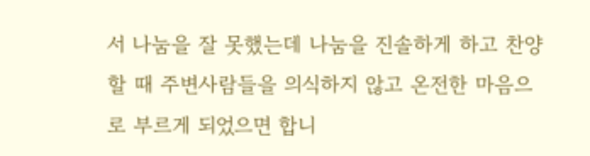서 나눔을 잘 못했는데 나눔을 진솔하게 하고 찬양할 때 주변사람들을 의식하지 않고 온전한 마음으로 부르게 되었으면 합니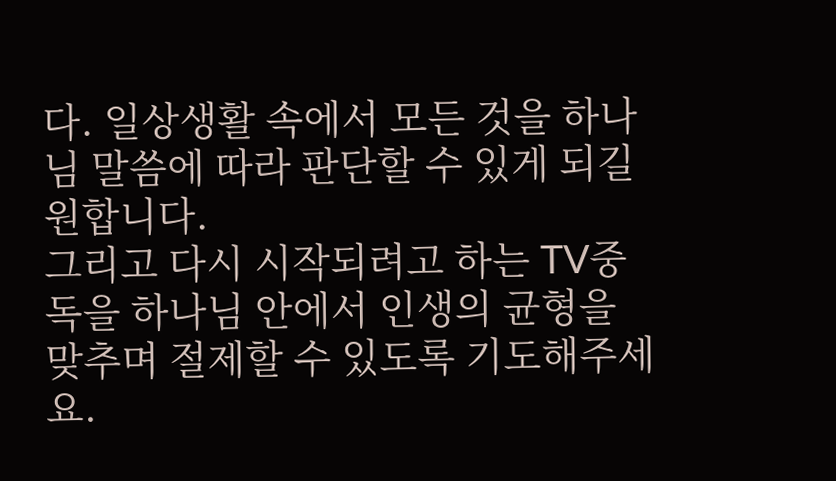다. 일상생활 속에서 모든 것을 하나님 말씀에 따라 판단할 수 있게 되길 원합니다.
그리고 다시 시작되려고 하는 TV중독을 하나님 안에서 인생의 균형을 맞추며 절제할 수 있도록 기도해주세요.